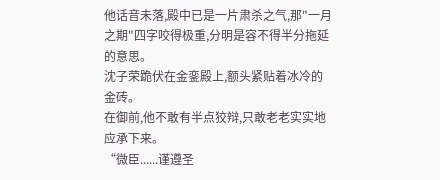他话音未落,殿中已是一片肃杀之气,那"一月之期"四字咬得极重,分明是容不得半分拖延的意思。
沈子荣跪伏在金銮殿上,额头紧贴着冰冷的金砖。
在御前,他不敢有半点狡辩,只敢老老实实地应承下来。
“微臣......谨遵圣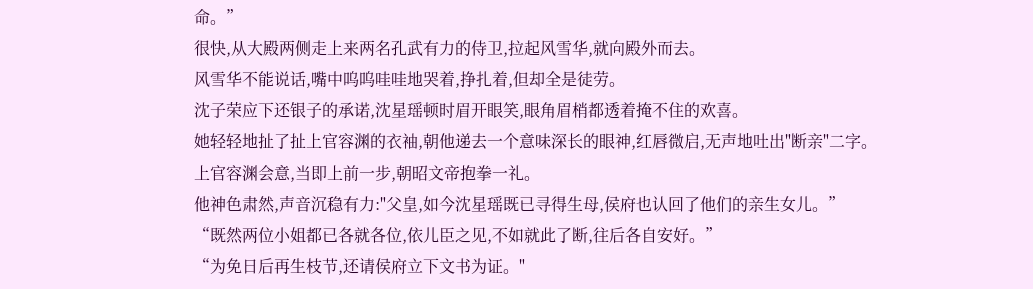命。”
很快,从大殿两侧走上来两名孔武有力的侍卫,拉起风雪华,就向殿外而去。
风雪华不能说话,嘴中呜呜哇哇地哭着,挣扎着,但却全是徒劳。
沈子荣应下还银子的承诺,沈星瑶顿时眉开眼笑,眼角眉梢都透着掩不住的欢喜。
她轻轻地扯了扯上官容渊的衣袖,朝他递去一个意味深长的眼神,红唇微启,无声地吐出"断亲"二字。
上官容渊会意,当即上前一步,朝昭文帝抱拳一礼。
他神色肃然,声音沉稳有力:"父皇,如今沈星瑶既已寻得生母,侯府也认回了他们的亲生女儿。”
“既然两位小姐都已各就各位,依儿臣之见,不如就此了断,往后各自安好。”
“为免日后再生枝节,还请侯府立下文书为证。"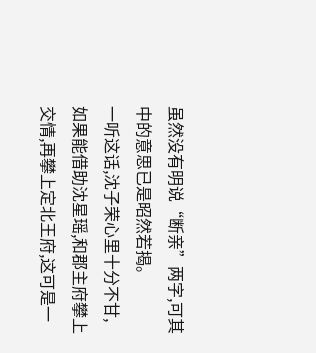虽然没有明说“断亲”两字,可其中的意思已是昭然若揭。
一听这话,沈子荣心里十分不甘,如果能借助沈星瑶,和郡主府攀上交情,再攀上定北王府,这可是一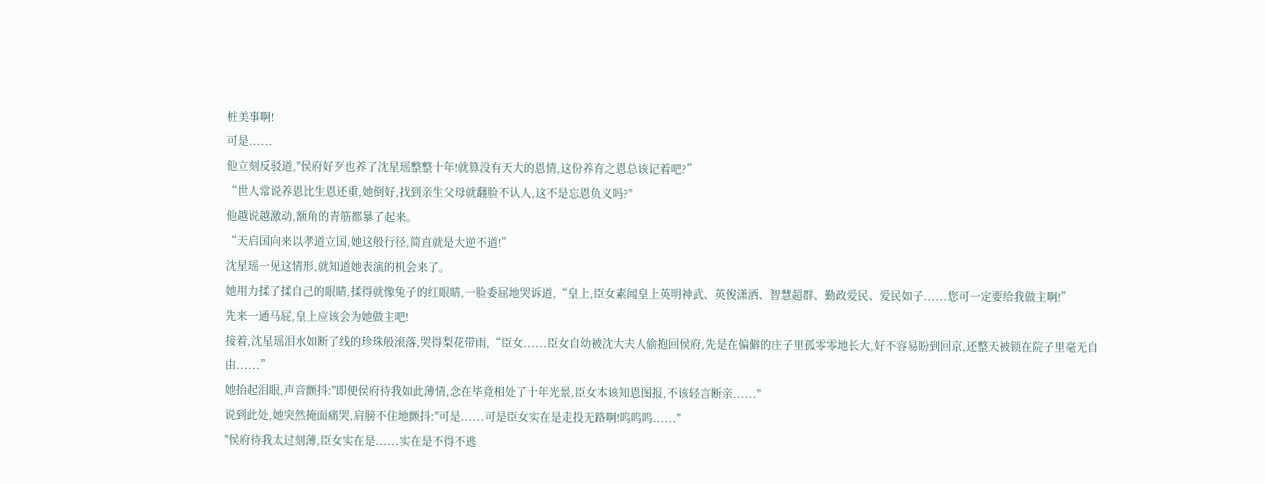桩美事啊!
可是......
他立刻反驳道,"侯府好歹也养了沈星瑶整整十年!就算没有天大的恩情,这份养育之恩总该记着吧?”
“世人常说养恩比生恩还重,她倒好,找到亲生父母就翻脸不认人,这不是忘恩负义吗?"
他越说越激动,额角的青筋都暴了起来。
“天启国向来以孝道立国,她这般行径,简直就是大逆不道!”
沈星瑶一见这情形,就知道她表演的机会来了。
她用力揉了揉自己的眼睛,揉得就像兔子的红眼睛,一脸委屈地哭诉道,“皇上,臣女素闻皇上英明神武、英俊潇洒、智慧超群、勤政爱民、爱民如子......您可一定要给我做主啊!”
先来一通马屁,皇上应该会为她做主吧!
接着,沈星瑶泪水如断了线的珍珠般滚落,哭得梨花带雨,“臣女......臣女自幼被沈大夫人偷抱回侯府,先是在偏僻的庄子里孤零零地长大,好不容易盼到回京,还整天被锁在院子里毫无自由......”
她抬起泪眼,声音颤抖:"即便侯府待我如此薄情,念在毕竟相处了十年光景,臣女本该知恩图报,不该轻言断亲......"
说到此处,她突然掩面痛哭,肩膀不住地颤抖:"可是......可是臣女实在是走投无路啊!呜呜呜......"
"侯府待我太过刻薄,臣女实在是......实在是不得不逃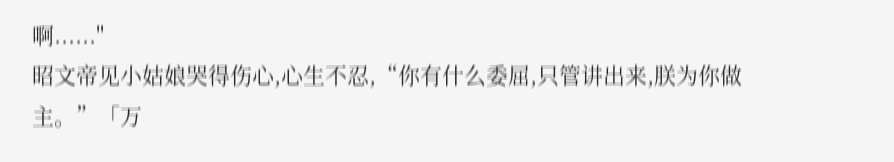啊......"
昭文帝见小姑娘哭得伤心,心生不忍,“你有什么委屈,只管讲出来,朕为你做主。”「万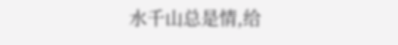水千山总是情,给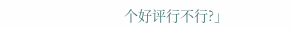个好评行不行?」